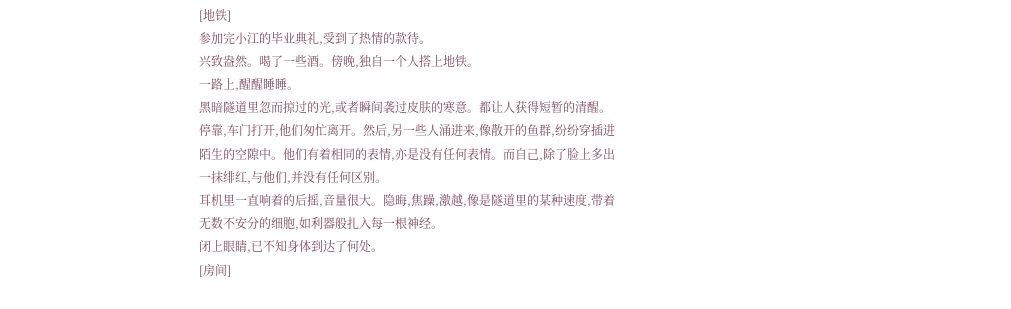[地铁]
参加完小江的毕业典礼,受到了热情的款待。
兴致盎然。喝了一些酒。傍晚,独自一个人搭上地铁。
一路上,醒醒睡睡。
黑暗隧道里忽而掠过的光,或者瞬间袭过皮肤的寒意。都让人获得短暂的清醒。
停靠,车门打开,他们匆忙离开。然后,另一些人涌进来,像散开的鱼群,纷纷穿插进陌生的空隙中。他们有着相同的表情,亦是没有任何表情。而自己,除了脸上多出一抹绯红,与他们,并没有任何区别。
耳机里一直响着的后摇,音量很大。隐晦,焦躁,激越,像是隧道里的某种速度,带着无数不安分的细胞,如利器般扎入每一根神经。
闭上眼睛,已不知身体到达了何处。
[房间]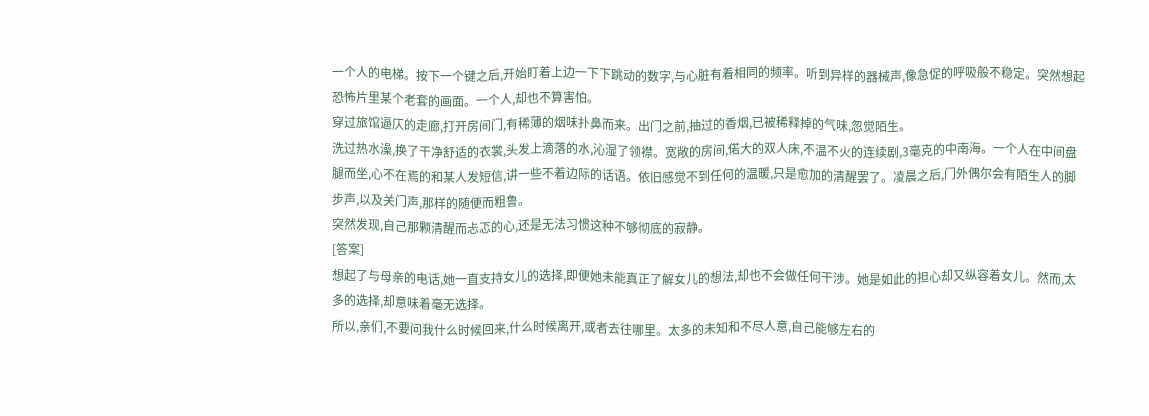一个人的电梯。按下一个键之后,开始盯着上边一下下跳动的数字,与心脏有着相同的频率。听到异样的器械声,像急促的呼吸般不稳定。突然想起恐怖片里某个老套的画面。一个人,却也不算害怕。
穿过旅馆逼仄的走廊,打开房间门,有稀薄的烟味扑鼻而来。出门之前,抽过的香烟,已被稀释掉的气味,忽觉陌生。
洗过热水澡,换了干净舒适的衣裳,头发上滴落的水,沁湿了领襟。宽敞的房间,偌大的双人床,不温不火的连续剧,3毫克的中南海。一个人在中间盘腿而坐,心不在焉的和某人发短信,讲一些不着边际的话语。依旧感觉不到任何的温暖,只是愈加的清醒罢了。凌晨之后,门外偶尔会有陌生人的脚步声,以及关门声,那样的随便而粗鲁。
突然发现,自己那颗清醒而忐忑的心,还是无法习惯这种不够彻底的寂静。
[答案]
想起了与母亲的电话,她一直支持女儿的选择,即便她未能真正了解女儿的想法,却也不会做任何干涉。她是如此的担心却又纵容着女儿。然而,太多的选择,却意味着毫无选择。
所以,亲们,不要问我什么时候回来,什么时候离开,或者去往哪里。太多的未知和不尽人意,自己能够左右的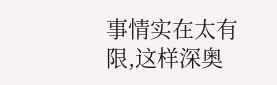事情实在太有限,这样深奥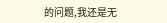的问题,我还是无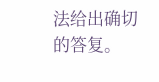法给出确切的答复。